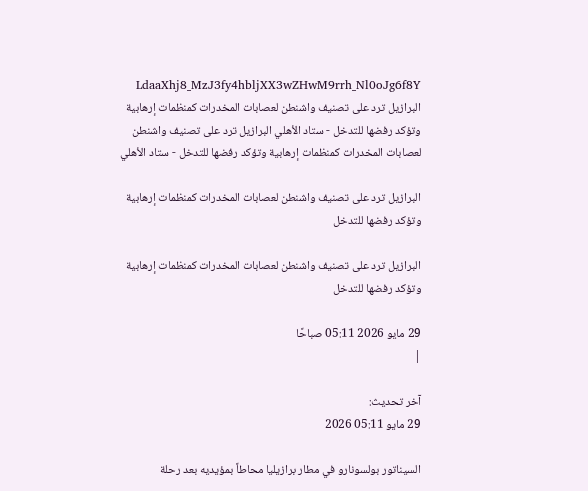LdaaXhj8_MzJ3fy4hbljXX3wZHwM9rrh_Nl0oJg6f8Y البرازيل ترد على تصنيف واشنطن لعصابات المخدرات كمنظمات إرهابية وتؤكد رفضها للتدخل - ستاد الأهلي البرازيل ترد على تصنيف واشنطن لعصابات المخدرات كمنظمات إرهابية وتؤكد رفضها للتدخل - ستاد الأهلي

البرازيل ترد على تصنيف واشنطن لعصابات المخدرات كمنظمات إرهابية وتؤكد رفضها للتدخل

البرازيل ترد على تصنيف واشنطن لعصابات المخدرات كمنظمات إرهابية وتؤكد رفضها للتدخل

29 مايو 2026 05:11 صباحًا
|

آخر تحديث:
29 مايو 05:11 2026

السيناتور بولسونارو في مطار برازيليا محاطاً بمؤيديه بعد رحلة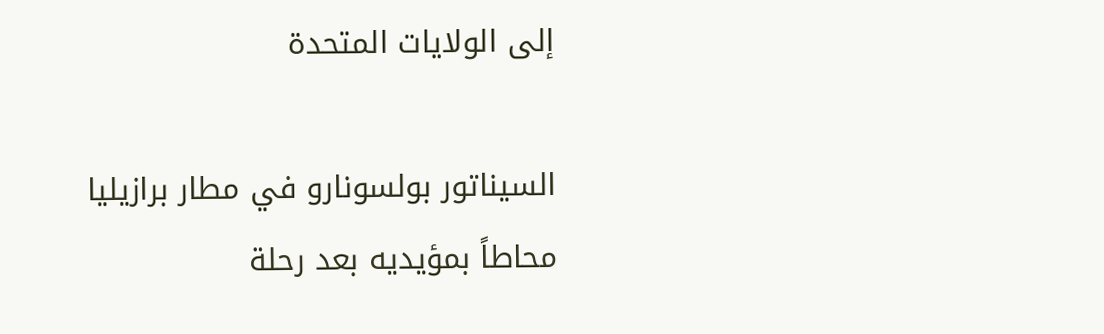إلى الولايات المتحدة

السيناتور بولسونارو في مطار برازيليا محاطاً بمؤيديه بعد رحلة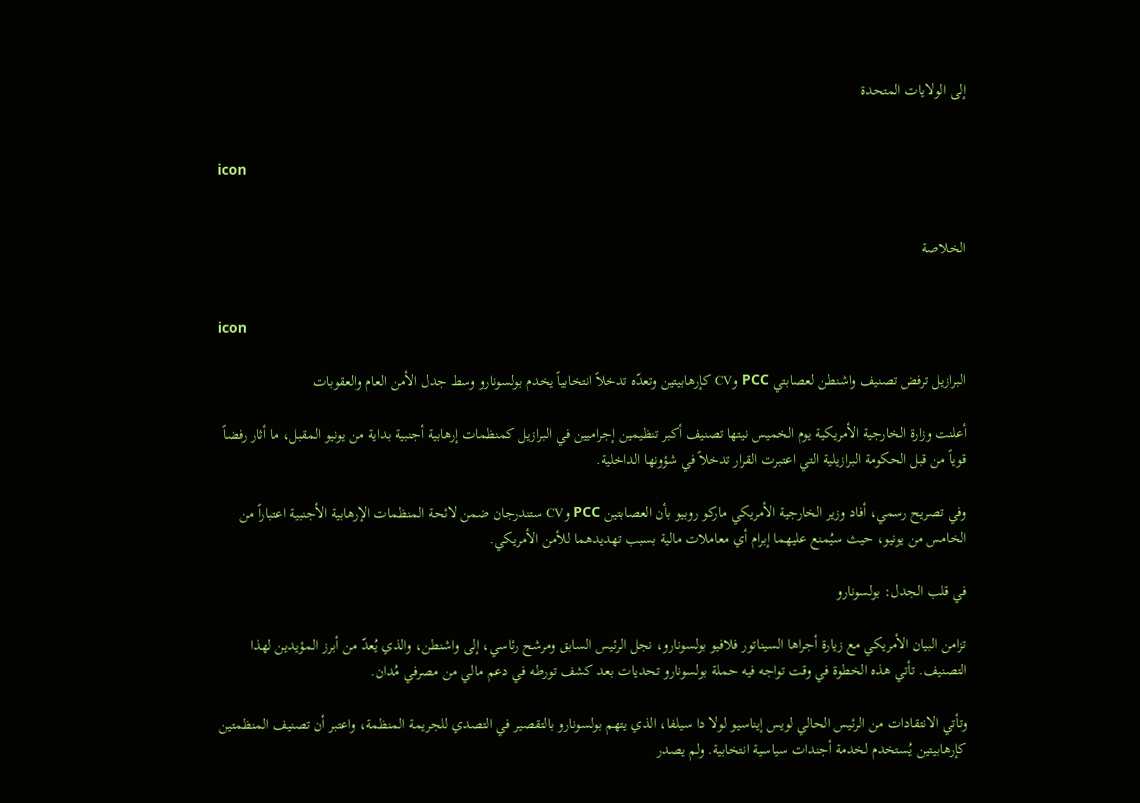إلى الولايات المتحدة


icon


الخلاصة


icon

البرازيل ترفض تصنيف واشنطن لعصابتي PCC وCV كإرهابيتين وتعدّه تدخلاً انتخابياً يخدم بولسونارو وسط جدل الأمن العام والعقوبات

أعلنت وزارة الخارجية الأمريكية يوم الخميس نيتها تصنيف أكبر تنظيمين إجراميين في البرازيل كمنظمات إرهابية أجنبية بداية من يونيو المقبل، ما أثار رفضاً قوياً من قبل الحكومة البرازيلية التي اعتبرت القرار تدخلاً في شؤونها الداخلية.

وفي تصريح رسمي، أفاد وزير الخارجية الأمريكي ماركو روبيو بأن العصابتين PCC وCV ستندرجان ضمن لائحة المنظمات الإرهابية الأجنبية اعتباراً من الخامس من يونيو، حيث سيُمنع عليهما إبرام أي معاملات مالية بسبب تهديدهما للأمن الأمريكي.

في قلب الجدل: بولسونارو

تزامن البيان الأمريكي مع زيارة أجراها السيناتور فلافيو بولسونارو، نجل الرئيس السابق ومرشح رئاسي، إلى واشنطن، والذي يُعدّ من أبرز المؤيدين لهذا التصنيف. تأتي هذه الخطوة في وقت تواجه فيه حملة بولسونارو تحديات بعد كشف تورطه في دعم مالي من مصرفي مُدان.

وتأتي الانتقادات من الرئيس الحالي لويس إيناسيو لولا دا سيلفا، الذي يتهم بولسونارو بالتقصير في التصدي للجريمة المنظمة، واعتبر أن تصنيف المنظمتين كإرهابيتين يُستخدم لخدمة أجندات سياسية انتخابية. ولم يصدر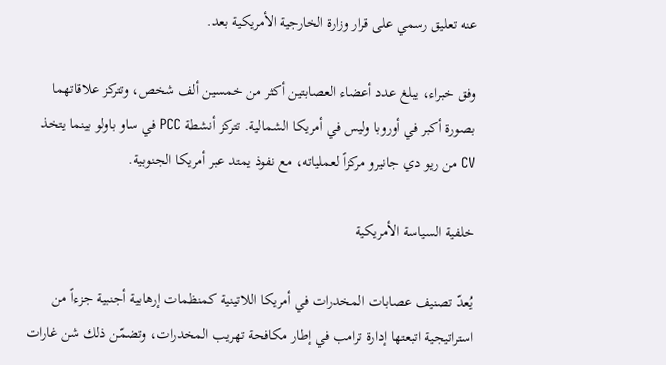عنه تعليق رسمي على قرار وزارة الخارجية الأمريكية بعد.

وفق خبراء، يبلغ عدد أعضاء العصابتين أكثر من خمسين ألف شخص، وتتركز علاقاتهما بصورة أكبر في أوروبا وليس في أمريكا الشمالية. تتركز أنشطة PCC في ساو باولو بينما يتخذ CV من ريو دي جانيرو مركزاً لعملياته، مع نفوذ يمتد عبر أمريكا الجنوبية.

خلفية السياسة الأمريكية

يُعدّ تصنيف عصابات المخدرات في أمريكا اللاتينية كمنظمات إرهابية أجنبية جزءاً من استراتيجية اتبعتها إدارة ترامب في إطار مكافحة تهريب المخدرات، وتضمّن ذلك شن غارات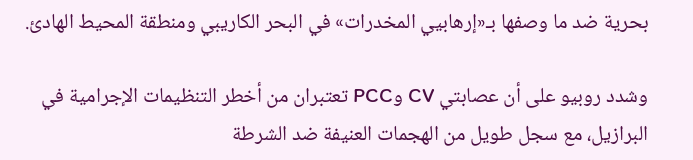بحرية ضد ما وصفها بـ«إرهابيي المخدرات» في البحر الكاريبي ومنطقة المحيط الهادئ.

وشدد روبيو على أن عصابتي CV وPCC تعتبران من أخطر التنظيمات الإجرامية في البرازيل، مع سجل طويل من الهجمات العنيفة ضد الشرطة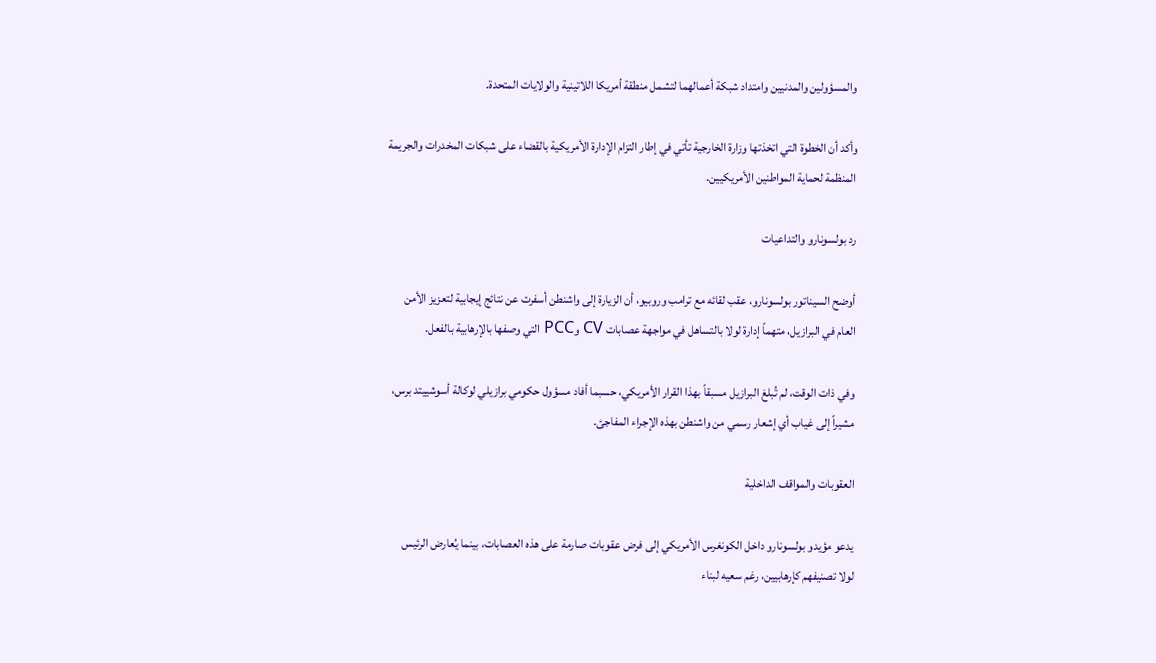والمسؤولين والمدنيين وامتداد شبكة أعمالهما لتشمل منطقة أمريكا اللاتينية والولايات المتحدة.

وأكد أن الخطوة التي اتخذتها وزارة الخارجية تأتي في إطار التزام الإدارة الأمريكية بالقضاء على شبكات المخدرات والجريمة المنظمة لحماية المواطنين الأمريكيين.

رد بولسونارو والتداعيات

أوضح السيناتور بولسونارو، عقب لقائه مع ترامب وروبيو، أن الزيارة إلى واشنطن أسفرت عن نتائج إيجابية لتعزيز الأمن العام في البرازيل، متهماً إدارة لولا بالتساهل في مواجهة عصابات CV وPCC التي وصفها بالإرهابية بالفعل.

وفي ذات الوقت، لم تُبلغ البرازيل مسبقاً بهذا القرار الأمريكي، حسبما أفاد مسؤول حكومي برازيلي لوكالة أسوشييتد برس، مشيراً إلى غياب أي إشعار رسمي من واشنطن بهذه الإجراء المفاجئ.

العقوبات والمواقف الداخلية

يدعو مؤيدو بولسونارو داخل الكونغرس الأمريكي إلى فرض عقوبات صارمة على هذه العصابات، بينما يُعارض الرئيس لولا تصنيفهم كإرهابيين، رغم سعيه لبناء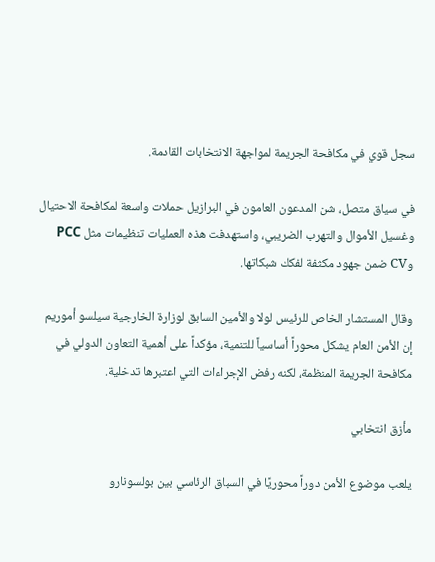سجل قوي في مكافحة الجريمة لمواجهة الانتخابات القادمة.

في سياق متصل، شن المدعون العامون في البرازيل حملات واسعة لمكافحة الاحتيال وغسيل الأموال والتهرب الضريبي، واستهدفت هذه العمليات تنظيمات مثل PCC وCV ضمن جهود مكثفة لفكك شبكاتها.

وقال المستشار الخاص للرئيس لولا والأمين السابق لوزارة الخارجية سيلسو أموريم إن الأمن العام يشكل محوراً أساسياً للتنمية، مؤكداً على أهمية التعاون الدولي في مكافحة الجريمة المنظمة، لكنه رفض الإجراءات التي اعتبرها تدخلية.

مأزق انتخابي

يلعب موضوع الأمن دوراً محوريًا في السباق الرئاسي بين بولسونارو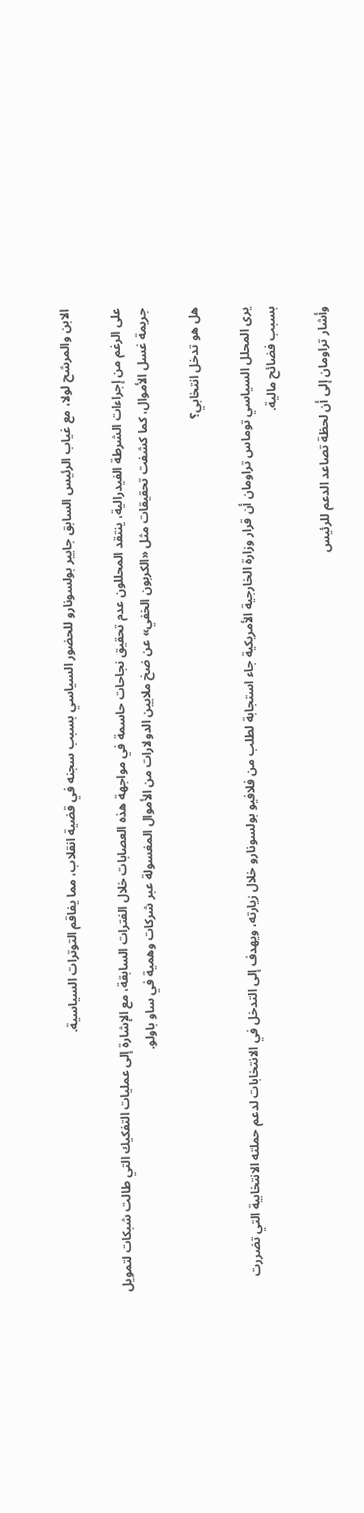الابن والمرشح لولا، مع غياب الرئيس السابق جايير بولسونارو للحضور السياسي بسبب سجنه في قضية انقلاب، مما يفاقم التوترات السياسية.

على الرغم من إجراءات الشرطة الفيدرالية، ينتقد المحللون عدم تحقيق نجاحات حاسمة في مواجهة هذه العصابات خلال الفترات السابقة، مع الإشارة إلى عمليات التفكيك التي طالت شبكات لتمويل جريمة غسل الأموال، كما كشفت تحقيقات مثل «الكربون الخفي» عن ضخ ملايين الدولارات من الأموال المغسولة عبر شركات وهمية في ساو باولو.

هل هو تدخل انتخابي؟

يرى المحلل السياسي توماس تراومان أن قرار وزارة الخارجية الأمريكية جاء استجابة لطلب من فلافيو بولسونارو خلال زيارته، ويهدف إلى التدخل في الانتخابات لدعم حملته الانتخابية التي تضررت بسبب فضائح مالية.

وأشار تراومان إلى أن لحظة تصاعد الدعم للرئيس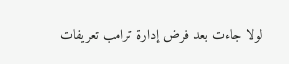لولا جاءت بعد فرض إدارة ترامب تعريفات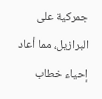جمركية على البرازيل، مما أعاد إحياء خطاب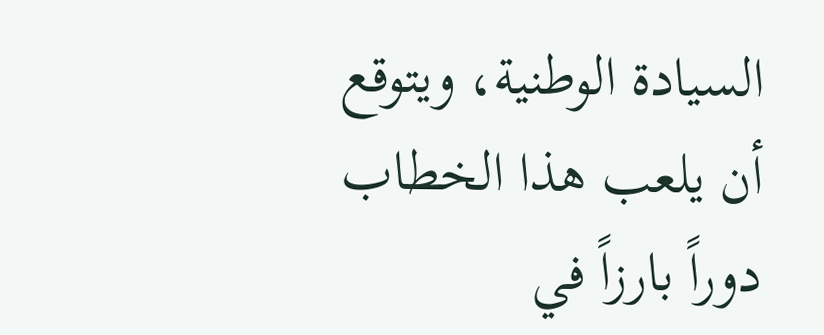السيادة الوطنية، ويتوقع أن يلعب هذا الخطاب دوراً بارزاً في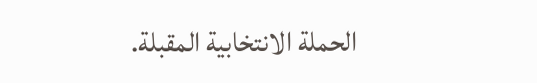الحملة الانتخابية المقبلة.